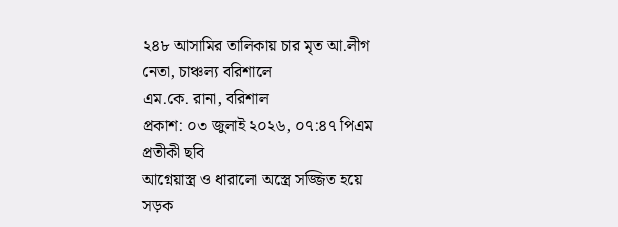২৪৮ আসামির তালিকায় চার মৃত আ.লীগ নেতা, চাঞ্চল্য বরিশালে
এম.কে. রানা, বরিশাল
প্রকাশ: ০৩ জুলাই ২০২৬, ০৭:৪৭ পিএম
প্রতীকী ছবি
আগ্নেয়াস্ত্র ও ধারালো অস্ত্রে সজ্জিত হয়ে সড়ক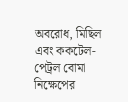অবরোধ, মিছিল এবং ককটেল-পেট্রল বোমা নিক্ষেপের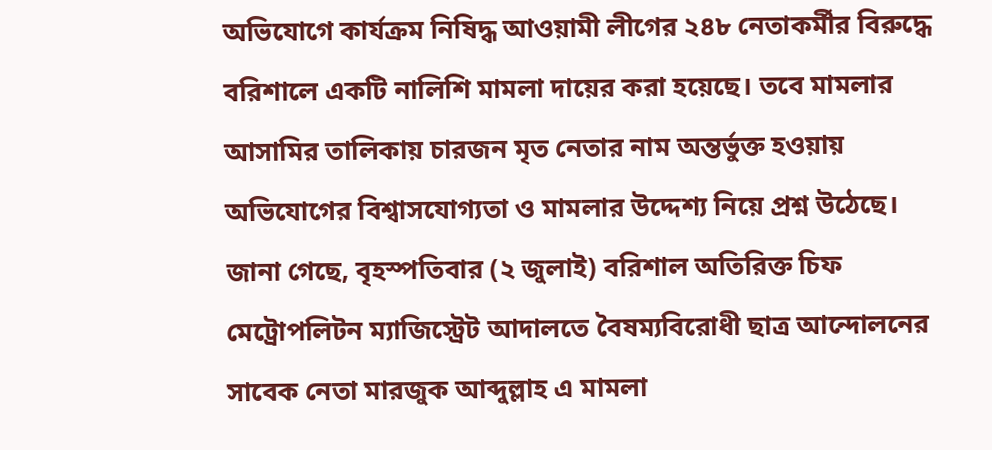অভিযোগে কার্যক্রম নিষিদ্ধ আওয়ামী লীগের ২৪৮ নেতাকর্মীর বিরুদ্ধে বরিশালে একটি নালিশি মামলা দায়ের করা হয়েছে। তবে মামলার আসামির তালিকায় চারজন মৃত নেতার নাম অন্তর্ভুক্ত হওয়ায় অভিযোগের বিশ্বাসযোগ্যতা ও মামলার উদ্দেশ্য নিয়ে প্রশ্ন উঠেছে।
জানা গেছে, বৃহস্পতিবার (২ জুলাই) বরিশাল অতিরিক্ত চিফ মেট্রোপলিটন ম্যাজিস্ট্রেট আদালতে বৈষম্যবিরোধী ছাত্র আন্দোলনের সাবেক নেতা মারজুক আব্দুল্লাহ এ মামলা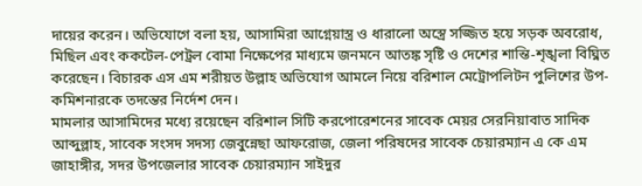দায়ের করেন। অভিযোগে বলা হয়, আসামিরা আগ্নেয়াস্ত্র ও ধারালো অস্ত্রে সজ্জিত হয়ে সড়ক অবরোধ, মিছিল এবং ককটেল-পেট্রল বোমা নিক্ষেপের মাধ্যমে জনমনে আতঙ্ক সৃষ্টি ও দেশের শান্তি-শৃঙ্খলা বিঘ্নিত করেছেন। বিচারক এস এম শরীয়ত উল্লাহ অভিযোগ আমলে নিয়ে বরিশাল মেট্রোপলিটন পুলিশের উপ-কমিশনারকে তদন্তের নির্দেশ দেন।
মামলার আসামিদের মধ্যে রয়েছেন বরিশাল সিটি করপোরেশনের সাবেক মেয়র সেরনিয়াবাত সাদিক আব্দুল্লাহ, সাবেক সংসদ সদস্য জেবুন্নেছা আফরোজ, জেলা পরিষদের সাবেক চেয়ারম্যান এ কে এম জাহাঙ্গীর, সদর উপজেলার সাবেক চেয়ারম্যান সাইদুর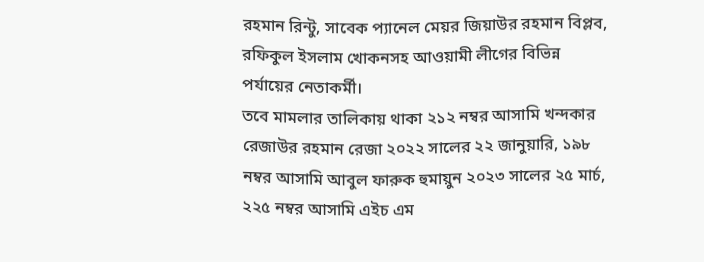রহমান রিন্টু, সাবেক প্যানেল মেয়র জিয়াউর রহমান বিপ্লব, রফিকুল ইসলাম খোকনসহ আওয়ামী লীগের বিভিন্ন পর্যায়ের নেতাকর্মী।
তবে মামলার তালিকায় থাকা ২১২ নম্বর আসামি খন্দকার রেজাউর রহমান রেজা ২০২২ সালের ২২ জানুয়ারি, ১৯৮ নম্বর আসামি আবুল ফারুক হুমায়ুন ২০২৩ সালের ২৫ মার্চ, ২২৫ নম্বর আসামি এইচ এম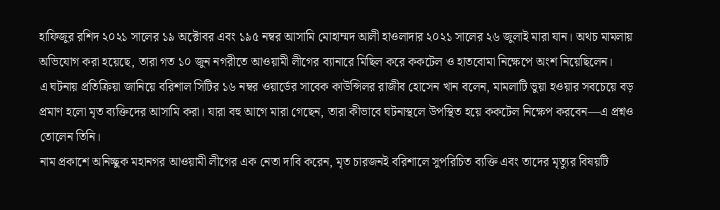হাফিজুর রশিদ ২০২১ সালের ১৯ অক্টোবর এবং ১৯৫ নম্বর আসামি মোহাম্মদ আলী হাওলাদার ২০২১ সালের ২৬ জুলাই মারা যান। অথচ মামলায় অভিযোগ করা হয়েছে, তারা গত ১০ জুন নগরীতে আওয়ামী লীগের ব্যানারে মিছিল করে ককটেল ও হাতবোমা নিক্ষেপে অংশ নিয়েছিলেন।
এ ঘটনায় প্রতিক্রিয়া জানিয়ে বরিশাল সিটির ১৬ নম্বর ওয়ার্ডের সাবেক কাউন্সিলর রাজীব হোসেন খান বলেন, মামলাটি ভুয়া হওয়ার সবচেয়ে বড় প্রমাণ হলো মৃত ব্যক্তিদের আসামি করা। যারা বহু আগে মারা গেছেন, তারা কীভাবে ঘটনাস্থলে উপস্থিত হয়ে ককটেল নিক্ষেপ করবেন—এ প্রশ্নও তোলেন তিনি।
নাম প্রকাশে অনিচ্ছুক মহানগর আওয়ামী লীগের এক নেতা দাবি করেন, মৃত চারজনই বরিশালে সুপরিচিত ব্যক্তি এবং তাদের মৃত্যুর বিষয়টি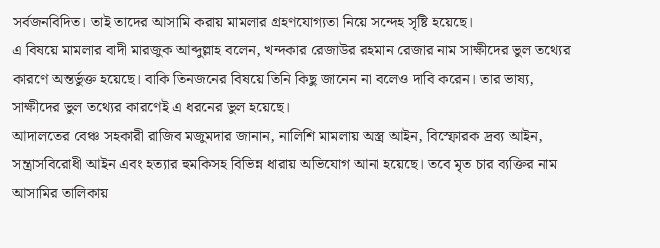সর্বজনবিদিত। তাই তাদের আসামি করায় মামলার গ্রহণযোগ্যতা নিয়ে সন্দেহ সৃষ্টি হয়েছে।
এ বিষয়ে মামলার বাদী মারজুক আব্দুল্লাহ বলেন, খন্দকার রেজাউর রহমান রেজার নাম সাক্ষীদের ভুল তথ্যের কারণে অন্তর্ভুক্ত হয়েছে। বাকি তিনজনের বিষয়ে তিনি কিছু জানেন না বলেও দাবি করেন। তার ভাষ্য, সাক্ষীদের ভুল তথ্যের কারণেই এ ধরনের ভুল হয়েছে।
আদালতের বেঞ্চ সহকারী রাজিব মজুমদার জানান, নালিশি মামলায় অস্ত্র আইন, বিস্ফোরক দ্রব্য আইন, সন্ত্রাসবিরোধী আইন এবং হত্যার হুমকিসহ বিভিন্ন ধারায় অভিযোগ আনা হয়েছে। তবে মৃত চার ব্যক্তির নাম আসামির তালিকায়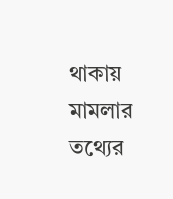থাকায় মামলার তথ্যের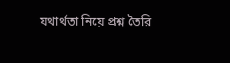যথার্থতা নিয়ে প্রশ্ন তৈরি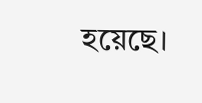হয়েছে।